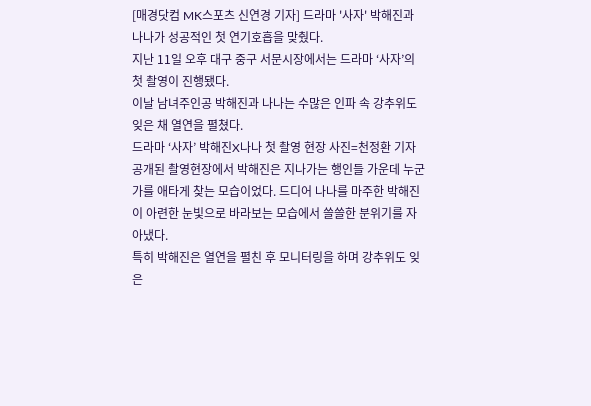[매경닷컴 MK스포츠 신연경 기자] 드라마 '사자' 박해진과 나나가 성공적인 첫 연기호흡을 맞췄다.
지난 11일 오후 대구 중구 서문시장에서는 드라마 ‘사자’의 첫 촬영이 진행됐다.
이날 남녀주인공 박해진과 나나는 수많은 인파 속 강추위도 잊은 채 열연을 펼쳤다.
드라마 ‘사자’ 박해진X나나 첫 촬영 현장 사진=천정환 기자
공개된 촬영현장에서 박해진은 지나가는 행인들 가운데 누군가를 애타게 찾는 모습이었다. 드디어 나나를 마주한 박해진이 아련한 눈빛으로 바라보는 모습에서 쓸쓸한 분위기를 자아냈다.
특히 박해진은 열연을 펼친 후 모니터링을 하며 강추위도 잊은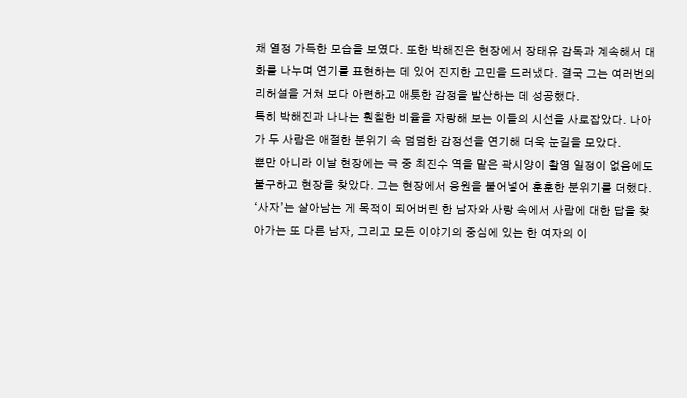채 열정 가득한 모습을 보였다. 또한 박해진은 현장에서 장태유 감독과 계속해서 대화를 나누며 연기를 표현하는 데 있어 진지한 고민을 드러냈다. 결국 그는 여러번의 리허설을 거쳐 보다 아련하고 애틋한 감정을 발산하는 데 성공했다.
특히 박해진과 나나는 훤칠한 비율을 자랑해 보는 이들의 시선을 사로잡았다. 나아가 두 사람은 애절한 분위기 속 덤덤한 감정선을 연기해 더욱 눈길을 모았다.
뿐만 아니라 이날 현장에는 극 중 최진수 역을 맡은 곽시양이 촬영 일정이 없음에도 불구하고 현장을 찾았다. 그는 현장에서 응원을 불어넣어 훈훈한 분위기를 더했다.
‘사자’는 살아남는 게 목적이 되어버린 한 남자와 사랑 속에서 사람에 대한 답을 찾아가는 또 다른 남자, 그리고 모든 이야기의 중심에 있는 한 여자의 이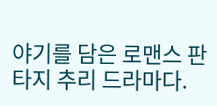야기를 담은 로맨스 판타지 추리 드라마다.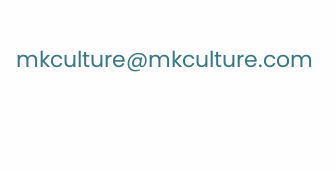mkculture@mkculture.com